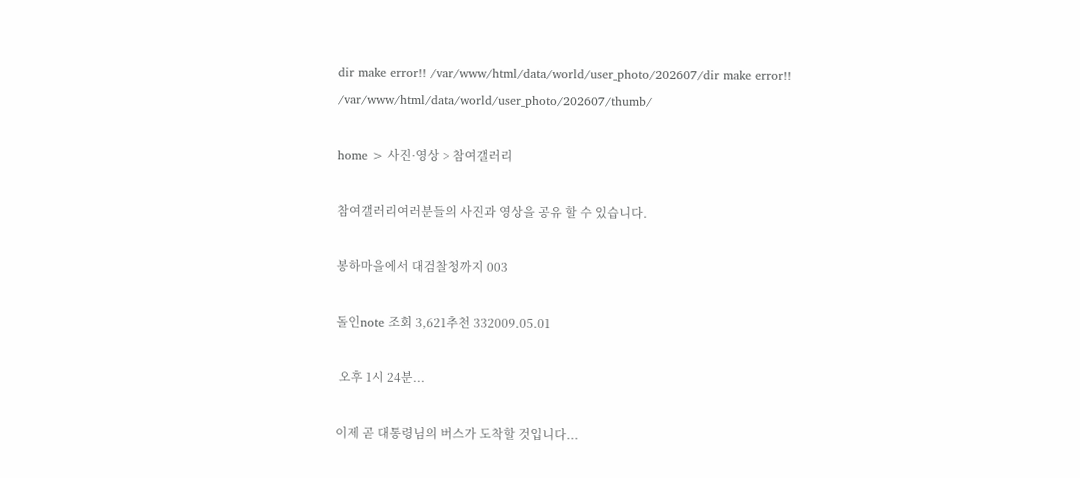dir make error!! /var/www/html/data/world/user_photo/202607/dir make error!! /var/www/html/data/world/user_photo/202607/thumb/

home > 사진·영상 > 참여갤러리

참여갤러리여러분들의 사진과 영상을 공유 할 수 있습니다.

봉하마을에서 대검찰청까지 003

돌인note 조회 3,621추천 332009.05.01

 오후 1시 24분...

이제 곧 대통령님의 버스가 도착할 것입니다...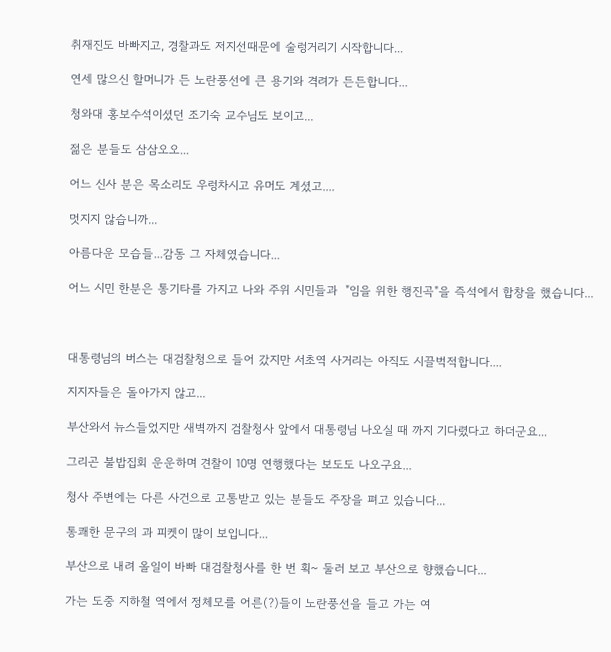취재진도 바빠지고, 경찰과도 저지선때문에 술렁거리기 시작합니다...

연세 많으신 할머니가 든 노란풍선에 큰 용기와 격려가 든든합니다...

청와대 홍보수석이셨던 조기숙 교수님도 보이고...

젊은 분들도 삼삼오오...

어느 신사 분은 목소리도 우렁차시고 유머도 계셨고....

멋지지 않습니까...

아름다운 모습들...감동 그 자체였습니다...

어느 시민 한분은 통기타를 가지고 나와 주위 시민들과  "임을 위한 행진곡"을 즉석에서 합창을 했습니다...



대통령님의 버스는 대검찰청으로 들어 갔지만 서초역 사거리는 아직도 시끌벅적합니다....

지지자들은 돌아가지 않고...

부산와서 뉴스들었지만 새벽까지 검찰청사 앞에서 대통령님 나오실 때 까지 기다렸다고 하더군요...

그리곤 불밥집회 운운하며 견찰이 10명 연행했다는 보도도 나오구요...

청사 주변에는 다른 사건으로 고통받고 있는 분들도 주장을 펴고 있습니다...

통쾌한 문구의 과 피켓이 많이 보입니다...

부산으로 내려 올일이 바빠 대검찰청사를 한 번 획~ 둘러 보고 부산으로 향했습니다...

가는 도중 지하철 역에서 정체모를 어른(?)들이 노란풍선을 들고 가는 여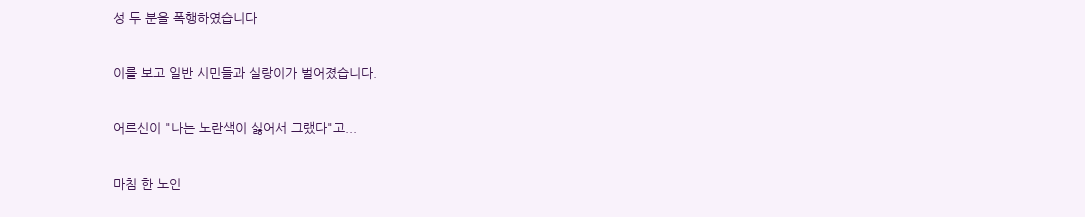성 두 분을 폭행하였습니다

이를 보고 일반 시민들과 실랑이가 벌어졌습니다.

어르신이 "나는 노란색이 싫어서 그랬다"고...

마침 한 노인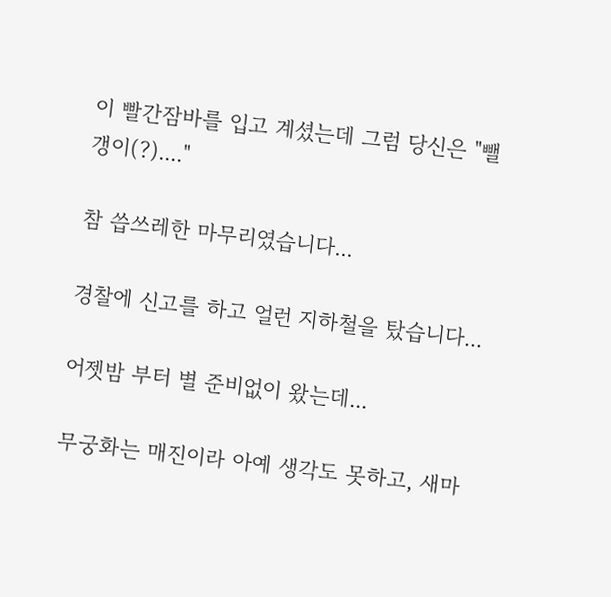이 빨간잠바를 입고 계셨는데 그럼 당신은 "뺄갱이(?)...."

참 씁쓰레한 마무리였습니다...

경찰에 신고를 하고 얼런 지하철을 탔습니다...

어젯밤 부터 별 준비없이 왔는데...

무궁화는 매진이라 아예 생각도 못하고, 새마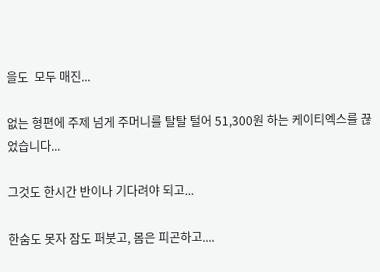을도  모두 매진...

없는 형편에 주제 넘게 주머니를 탈탈 털어 51,300원 하는 케이티엑스를 끊었습니다...

그것도 한시간 반이나 기다려야 되고...

한숨도 못자 잠도 퍼붓고, 몸은 피곤하고....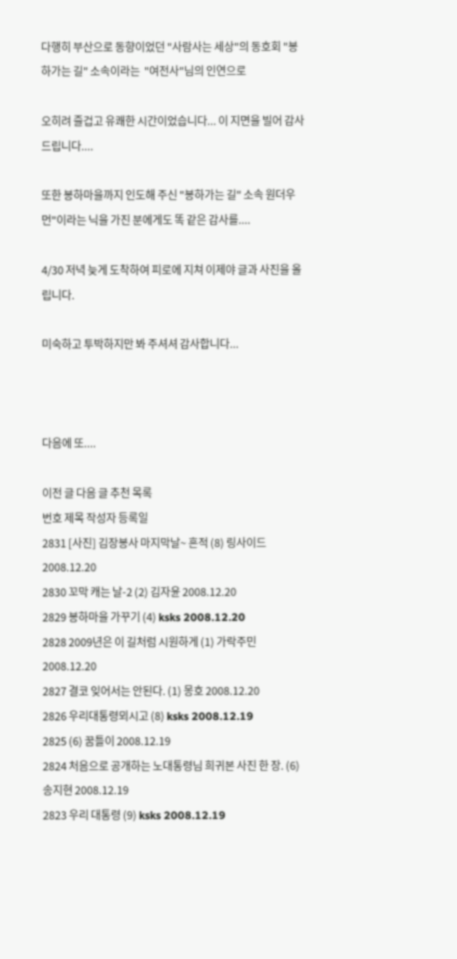다행히 부산으로 동향이었던 "사람사는 세상"의 동호회 "봉하가는 길" 소속이라는  "여전사"님의 인연으로

오히려 즐겁고 유쾌한 시간이었습니다... 이 지면을 빌어 감사드립니다....

또한 봉하마을까지 인도해 주신 "봉하가는 길" 소속 원더우먼"이라는 닉을 가진 분에게도 똑 같은 감사를....

4/30 저녁 늦게 도착하여 피로에 지쳐 이제야 글과 사진을 올립니다.

미숙하고 투박하지만 봐 주셔셔 감사합니다...



다음에 또....

이전 글 다음 글 추천 목록
번호 제목 작성자 등록일
2831 [사진] 김장봉사 마지막날~ 흔적 (8) 링사이드 2008.12.20
2830 꼬막 캐는 날-2 (2) 김자윤 2008.12.20
2829 봉하마을 가꾸기 (4) ksks 2008.12.20
2828 2009년은 이 길처럼 시원하게 (1) 가락주민 2008.12.20
2827 결코 잊어서는 안된다. (1) 몽호 2008.12.20
2826 우리대통령뫼시고 (8) ksks 2008.12.19
2825 (6) 꿈틀이 2008.12.19
2824 처음으로 공개하는 노대통령님 희귀본 사진 한 장. (6) 송지현 2008.12.19
2823 우리 대통령 (9) ksks 2008.12.19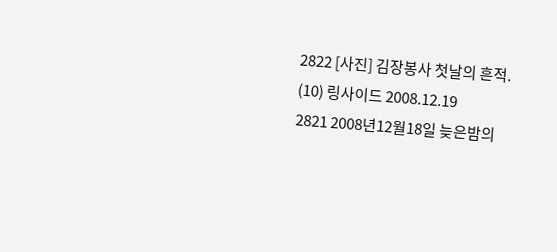2822 [사진] 김장봉사 첫날의 흔적. (10) 링사이드 2008.12.19
2821 2008년12월18일 늦은밤의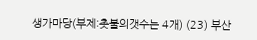생가마당(부제:촛불의갯수는 4개) (23) 부산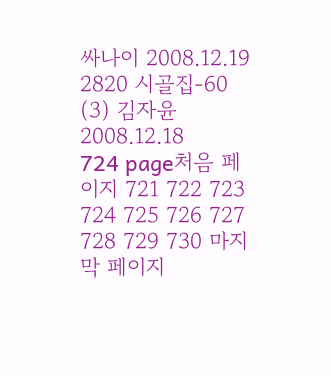싸나이 2008.12.19
2820 시골집-60 (3) 김자윤 2008.12.18
724 page처음 페이지 721 722 723 724 725 726 727 728 729 730 마지막 페이지